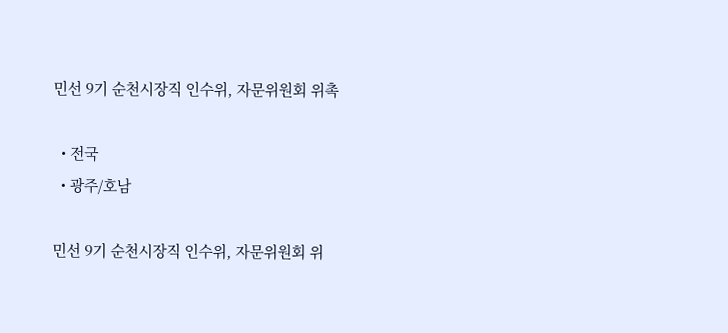민선 9기 순천시장직 인수위, 자문위원회 위촉

  • 전국
  • 광주/호남

민선 9기 순천시장직 인수위, 자문위원회 위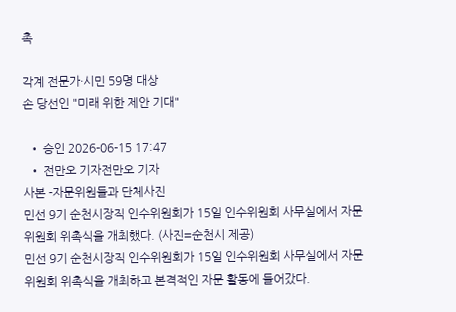촉

각계 전문가·시민 59명 대상
손 당선인 "미래 위한 제안 기대"

  • 승인 2026-06-15 17:47
  • 전만오 기자전만오 기자
사본 -자문위원들과 단체사진
민선 9기 순천시장직 인수위원회가 15일 인수위원회 사무실에서 자문위원회 위촉식을 개최했다. (사진=순천시 제공)
민선 9기 순천시장직 인수위원회가 15일 인수위원회 사무실에서 자문위원회 위촉식을 개최하고 본격적인 자문 활동에 들어갔다.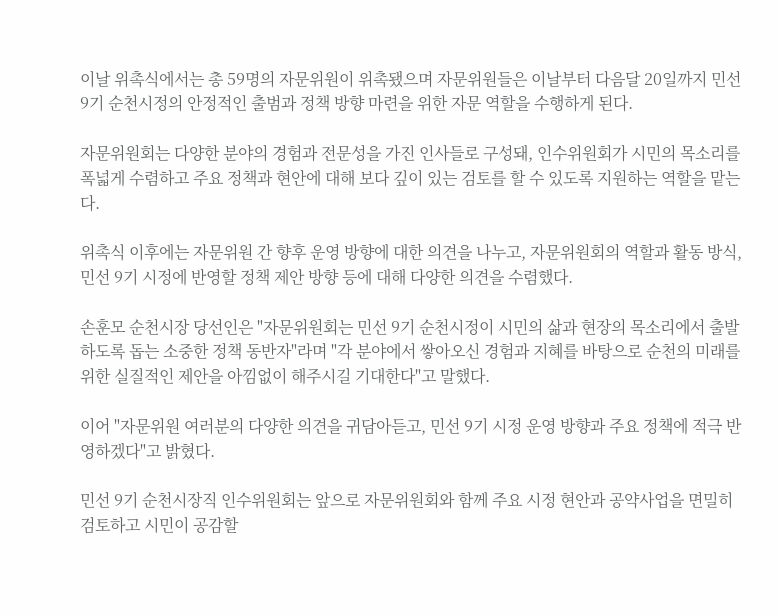이날 위촉식에서는 총 59명의 자문위원이 위촉됐으며 자문위원들은 이날부터 다음달 20일까지 민선 9기 순천시정의 안정적인 출범과 정책 방향 마련을 위한 자문 역할을 수행하게 된다.

자문위원회는 다양한 분야의 경험과 전문성을 가진 인사들로 구성돼, 인수위원회가 시민의 목소리를 폭넓게 수렴하고 주요 정책과 현안에 대해 보다 깊이 있는 검토를 할 수 있도록 지원하는 역할을 맡는다.

위촉식 이후에는 자문위원 간 향후 운영 방향에 대한 의견을 나누고, 자문위원회의 역할과 활동 방식, 민선 9기 시정에 반영할 정책 제안 방향 등에 대해 다양한 의견을 수렴했다.

손훈모 순천시장 당선인은 "자문위원회는 민선 9기 순천시정이 시민의 삶과 현장의 목소리에서 출발하도록 돕는 소중한 정책 동반자"라며 "각 분야에서 쌓아오신 경험과 지혜를 바탕으로 순천의 미래를 위한 실질적인 제안을 아낌없이 해주시길 기대한다"고 말했다.

이어 "자문위원 여러분의 다양한 의견을 귀담아듣고, 민선 9기 시정 운영 방향과 주요 정책에 적극 반영하겠다"고 밝혔다.

민선 9기 순천시장직 인수위원회는 앞으로 자문위원회와 함께 주요 시정 현안과 공약사업을 면밀히 검토하고 시민이 공감할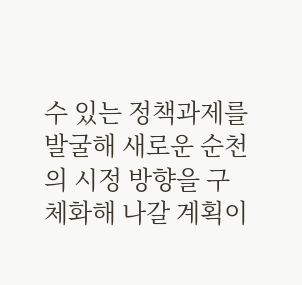수 있는 정책과제를 발굴해 새로운 순천의 시정 방향을 구체화해 나갈 계획이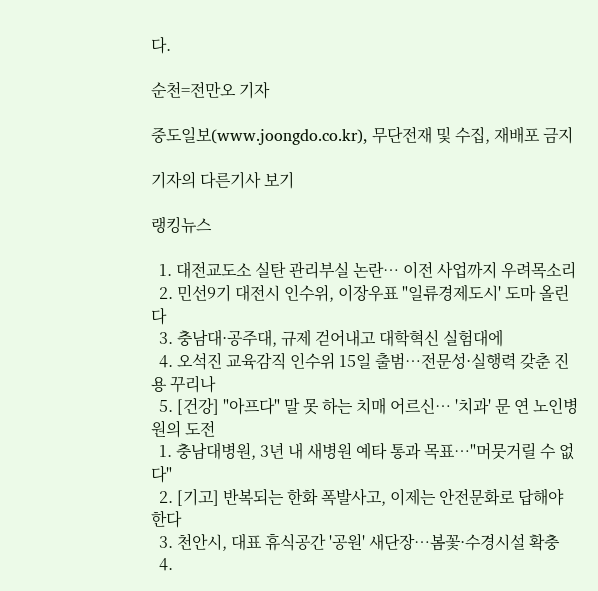다.

순천=전만오 기자

중도일보(www.joongdo.co.kr), 무단전재 및 수집, 재배포 금지

기자의 다른기사 보기

랭킹뉴스

  1. 대전교도소 실탄 관리부실 논란… 이전 사업까지 우려목소리
  2. 민선9기 대전시 인수위, 이장우표 "일류경제도시' 도마 올린다
  3. 충남대·공주대, 규제 걷어내고 대학혁신 실험대에
  4. 오석진 교육감직 인수위 15일 출범…전문성·실행력 갖춘 진용 꾸리나
  5. [건강] "아프다" 말 못 하는 치매 어르신… '치과' 문 연 노인병원의 도전
  1. 충남대병원, 3년 내 새병원 예타 통과 목표…"머뭇거릴 수 없다"
  2. [기고] 반복되는 한화 폭발사고, 이제는 안전문화로 답해야 한다
  3. 천안시, 대표 휴식공간 '공원' 새단장…봄꽃·수경시설 확충
  4.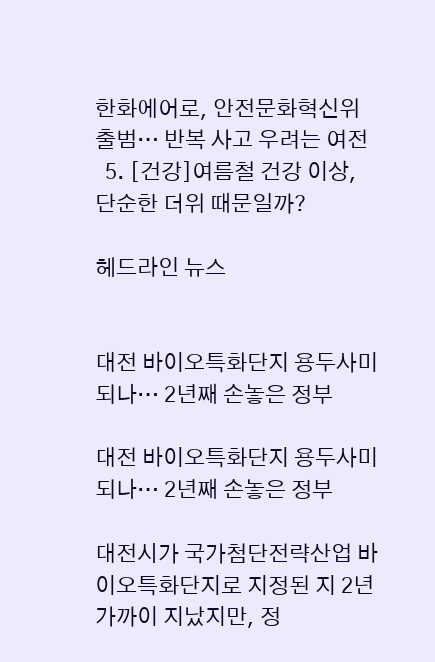한화에어로, 안전문화혁신위 출범… 반복 사고 우려는 여전
  5. [건강]여름철 건강 이상, 단순한 더위 때문일까?

헤드라인 뉴스


대전 바이오특화단지 용두사미되나… 2년째 손놓은 정부

대전 바이오특화단지 용두사미되나… 2년째 손놓은 정부

대전시가 국가첨단전략산업 바이오특화단지로 지정된 지 2년 가까이 지났지만, 정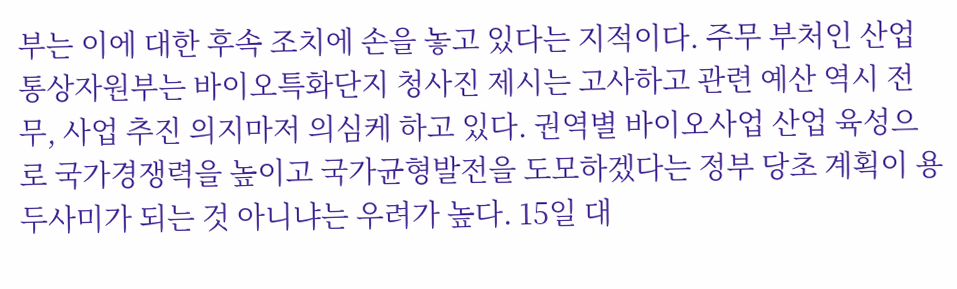부는 이에 대한 후속 조치에 손을 놓고 있다는 지적이다. 주무 부처인 산업통상자원부는 바이오특화단지 청사진 제시는 고사하고 관련 예산 역시 전무, 사업 추진 의지마저 의심케 하고 있다. 권역별 바이오사업 산업 육성으로 국가경쟁력을 높이고 국가균형발전을 도모하겠다는 정부 당초 계획이 용두사미가 되는 것 아니냐는 우려가 높다. 15일 대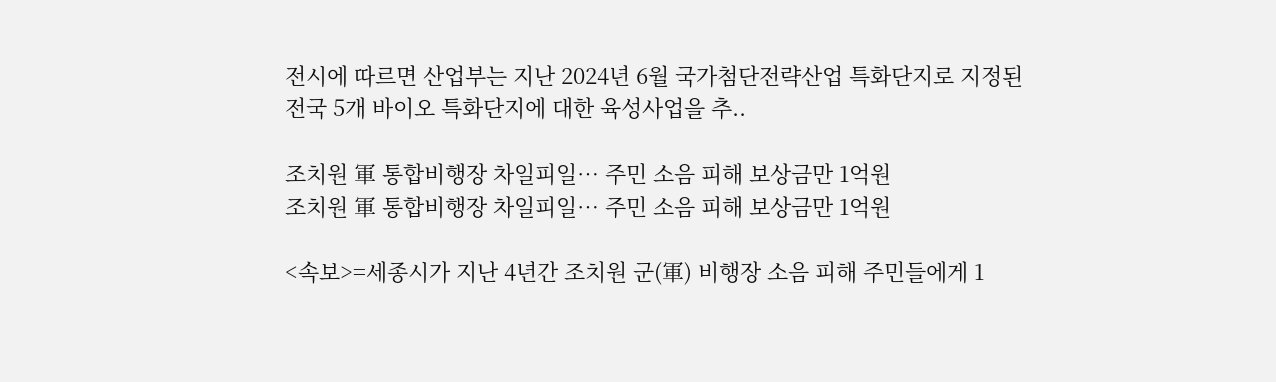전시에 따르면 산업부는 지난 2024년 6월 국가첨단전략산업 특화단지로 지정된 전국 5개 바이오 특화단지에 대한 육성사업을 추..

조치원 軍 통합비행장 차일피일… 주민 소음 피해 보상금만 1억원
조치원 軍 통합비행장 차일피일… 주민 소음 피해 보상금만 1억원

<속보>=세종시가 지난 4년간 조치원 군(軍) 비행장 소음 피해 주민들에게 1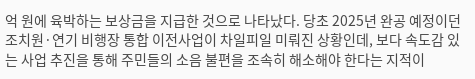억 원에 육박하는 보상금을 지급한 것으로 나타났다. 당초 2025년 완공 예정이던 조치원·연기 비행장 통합 이전사업이 차일피일 미뤄진 상황인데, 보다 속도감 있는 사업 추진을 통해 주민들의 소음 불편을 조속히 해소해야 한다는 지적이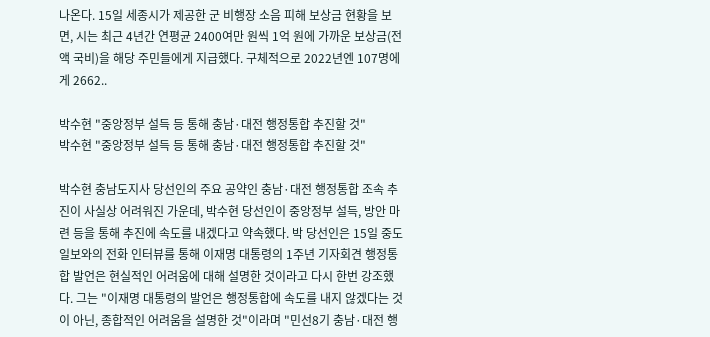나온다. 15일 세종시가 제공한 군 비행장 소음 피해 보상금 현황을 보면, 시는 최근 4년간 연평균 2400여만 원씩 1억 원에 가까운 보상금(전액 국비)을 해당 주민들에게 지급했다. 구체적으로 2022년엔 107명에게 2662..

박수현 "중앙정부 설득 등 통해 충남·대전 행정통합 추진할 것"
박수현 "중앙정부 설득 등 통해 충남·대전 행정통합 추진할 것"

박수현 충남도지사 당선인의 주요 공약인 충남·대전 행정통합 조속 추진이 사실상 어려워진 가운데, 박수현 당선인이 중앙정부 설득, 방안 마련 등을 통해 추진에 속도를 내겠다고 약속했다. 박 당선인은 15일 중도일보와의 전화 인터뷰를 통해 이재명 대통령의 1주년 기자회견 행정통합 발언은 현실적인 어려움에 대해 설명한 것이라고 다시 한번 강조했다. 그는 "이재명 대통령의 발언은 행정통합에 속도를 내지 않겠다는 것이 아닌, 종합적인 어려움을 설명한 것"이라며 "민선8기 충남·대전 행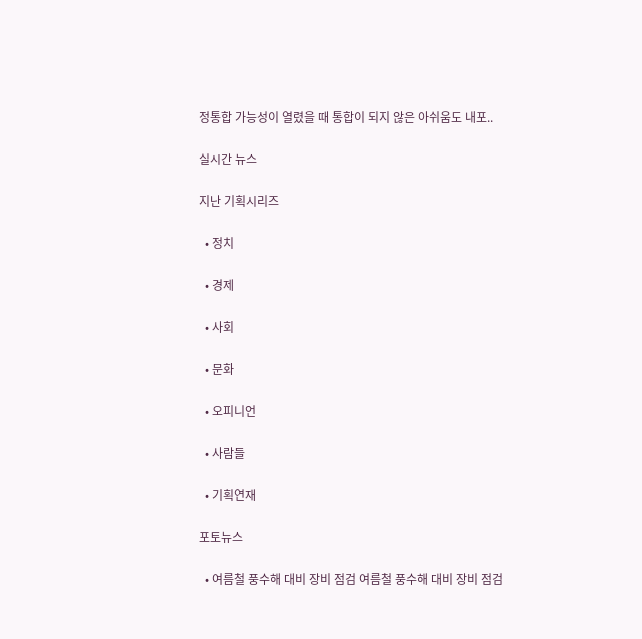정통합 가능성이 열렸을 때 통합이 되지 않은 아쉬움도 내포..

실시간 뉴스

지난 기획시리즈

  • 정치

  • 경제

  • 사회

  • 문화

  • 오피니언

  • 사람들

  • 기획연재

포토뉴스

  • 여름철 풍수해 대비 장비 점검 여름철 풍수해 대비 장비 점검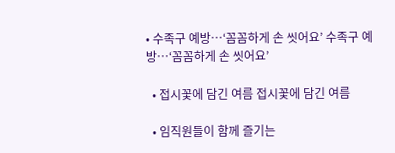• 수족구 예방…‘꼼꼼하게 손 씻어요’ 수족구 예방…‘꼼꼼하게 손 씻어요’

  • 접시꽃에 담긴 여름 접시꽃에 담긴 여름

  • 임직원들이 함께 즐기는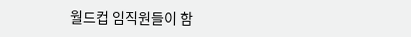월드컵 임직원들이 함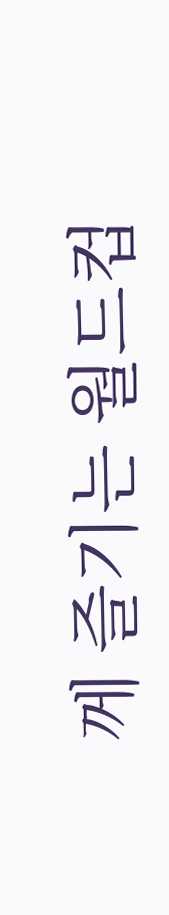께 즐기는 월드컵